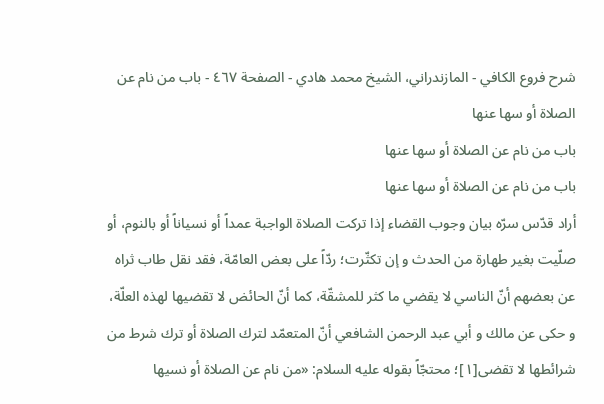شرح فروع الكافي - المازندراني، الشيخ محمد هادي - الصفحة ٤٦٧ - باب من نام عن الصلاة أو سها عنها
باب من نام عن الصلاة أو سها عنها
باب من نام عن الصلاة أو سها عنها
أراد قدّس سرّه بيان وجوب القضاء إذا تركت الصلاة الواجبة عمداً أو نسياناً أو بالنوم، أو صلّيت بغير طهارة من الحدث و إن تكثّرت؛ ردّاً على بعض العامّة، فقد نقل طاب ثراه عن بعضهم أنّ الناسي لا يقضي ما كثر للمشقّة، كما أنّ الحائض لا تقضيها لهذه العلّة، و حكى عن مالك و أبي عبد الرحمن الشافعي أنّ المتعمّد لترك الصلاة أو ترك شرط من شرائطها لا تقضى[١]؛ محتجّاً بقوله عليه السلام: «من نام عن الصلاة أو نسيها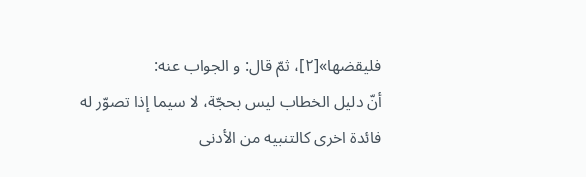فليقضها»[٢]، ثمّ قال: و الجواب عنه:
أنّ دليل الخطاب ليس بحجّة، لا سيما إذا تصوّر له فائدة اخرى كالتنبيه من الأدنى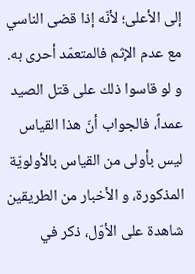إلى الأعلى؛ لأنّه إذا قضى الناسي مع عدم الإثم فالمتعمّد أحرى به.
و لو قاسوا ذلك على قتل الصيد عمداً، فالجواب أنّ هذا القياس ليس بأولى من القياس بالأولويّة المذكورة، و الأخبار من الطريقين شاهدة على الأوّل، ذكر في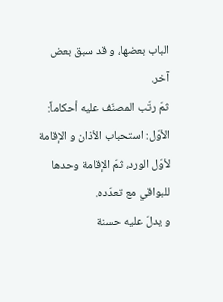الباب بعضها، و قد سبق بعض آخر.
ثمّ رتّب المصنّف عليه أحكاماً:
الأوّل: استحباب الأذان و الإقامة لأوّل الورد، ثمّ الإقامة وحدها للبواقي مع تعدّده.
و يدلّ عليه حسنة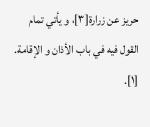حريز عن زرارة[٣]، و يأتي تمام القول فيه في باب الأذان و الإقامة.
[١].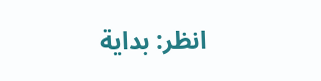انظر: بداية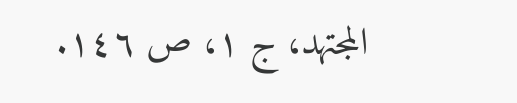المجتهد، ج ١، ص ١٤٦.